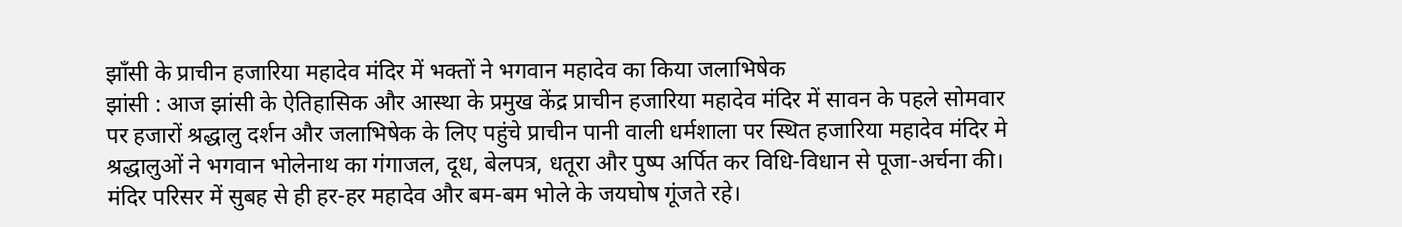झाँसी के प्राचीन हजारिया महादेव मंदिर में भक्तों ने भगवान महादेव का किया जलाभिषेक
झांसी : आज झांसी के ऐतिहासिक और आस्था के प्रमुख केंद्र प्राचीन हजारिया महादेव मंदिर में सावन के पहले सोमवार पर हजारों श्रद्धालु दर्शन और जलाभिषेक के लिए पहुंचे प्राचीन पानी वाली धर्मशाला पर स्थित हजारिया महादेव मंदिर मे श्रद्धालुओं ने भगवान भोलेनाथ का गंगाजल, दूध, बेलपत्र, धतूरा और पुष्प अर्पित कर विधि-विधान से पूजा-अर्चना की। मंदिर परिसर में सुबह से ही हर-हर महादेव और बम-बम भोले के जयघोष गूंजते रहे।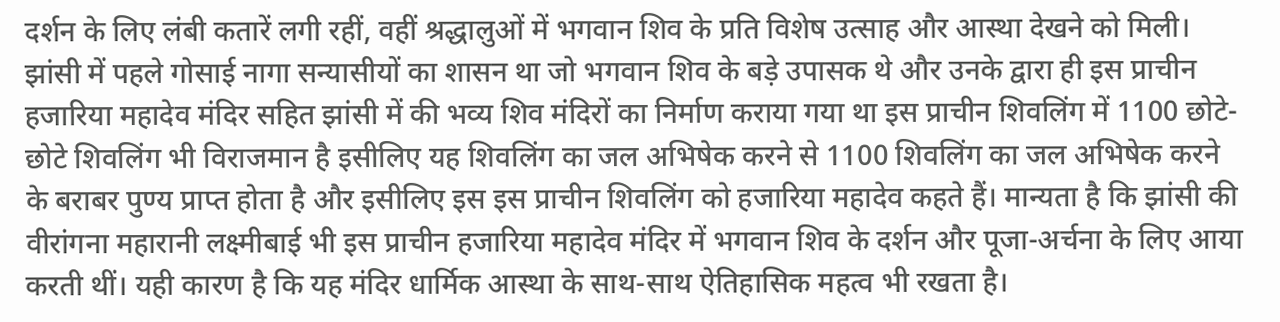दर्शन के लिए लंबी कतारें लगी रहीं, वहीं श्रद्धालुओं में भगवान शिव के प्रति विशेष उत्साह और आस्था देखने को मिली।
झांसी में पहले गोसाई नागा सन्यासीयों का शासन था जो भगवान शिव के बड़े उपासक थे और उनके द्वारा ही इस प्राचीन हजारिया महादेव मंदिर सहित झांसी में की भव्य शिव मंदिरों का निर्माण कराया गया था इस प्राचीन शिवलिंग में 1100 छोटे-छोटे शिवलिंग भी विराजमान है इसीलिए यह शिवलिंग का जल अभिषेक करने से 1100 शिवलिंग का जल अभिषेक करने के बराबर पुण्य प्राप्त होता है और इसीलिए इस इस प्राचीन शिवलिंग को हजारिया महादेव कहते हैं। मान्यता है कि झांसी की वीरांगना महारानी लक्ष्मीबाई भी इस प्राचीन हजारिया महादेव मंदिर में भगवान शिव के दर्शन और पूजा-अर्चना के लिए आया करती थीं। यही कारण है कि यह मंदिर धार्मिक आस्था के साथ-साथ ऐतिहासिक महत्व भी रखता है।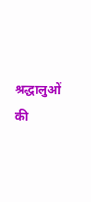श्रद्धालुओं की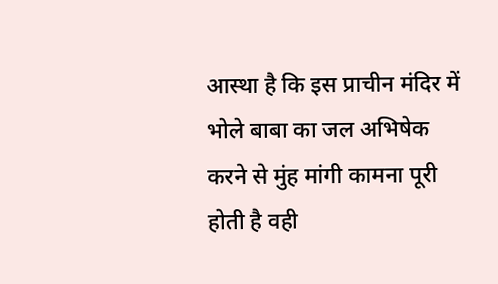आस्था है कि इस प्राचीन मंदिर में भोले बाबा का जल अभिषेक करने से मुंह मांगी कामना पूरी होती है वही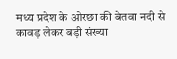मध्य प्रदेश के ओरछा की बेतवा नदी से कावड़ लेकर बड़ी संख्या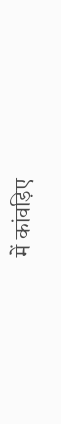में कांवड़िए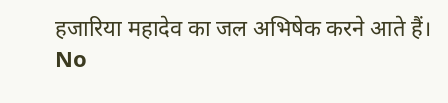हजारिया महादेव का जल अभिषेक करने आते हैं।
No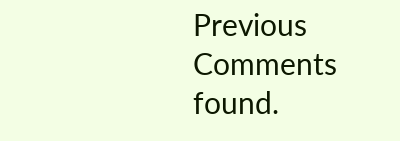Previous Comments found.